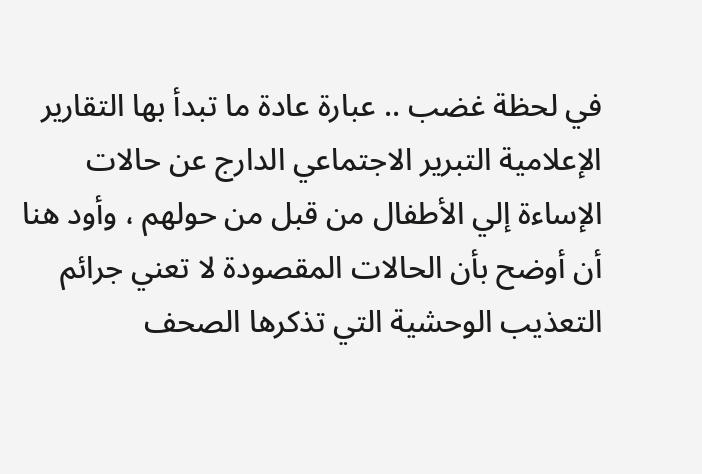في لحظة غضب .. عبارة عادة ما تبدأ بها التقارير الإعلامية التبرير الاجتماعي الدارج عن حالات الإساءة إلي الأطفال من قبل من حولهم ، وأود هنا أن أوضح بأن الحالات المقصودة لا تعني جرائم التعذيب الوحشية التي تذكرها الصحف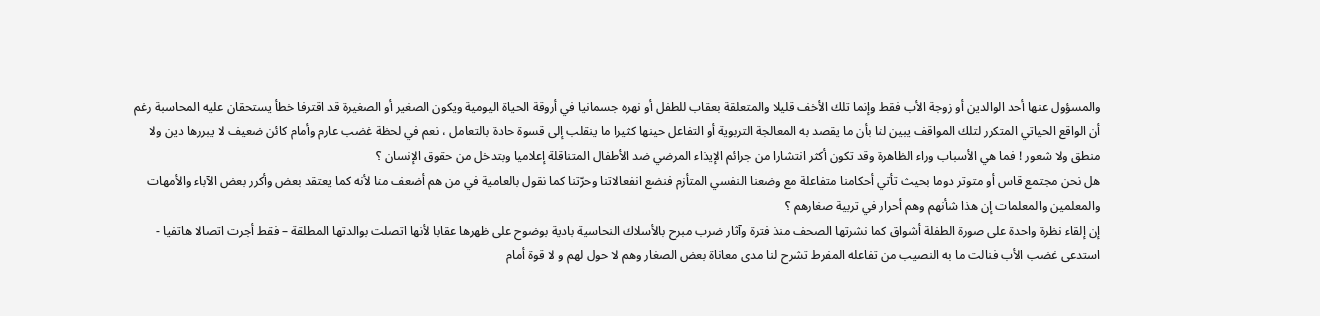والمسؤول عنها أحد الوالدين أو زوجة الأب فقط وإنما تلك الأخف قليلا والمتعلقة بعقاب للطفل أو نهره جسمانيا في أروقة الحياة اليومية ويكون الصغير أو الصغيرة قد اقترفا خطأ يستحقان عليه المحاسبة رغم أن الواقع الحياتي المتكرر لتلك المواقف يبين لنا بأن ما يقصد به المعالجة التربوية أو التفاعل حينها كثيرا ما ينقلب إلى قسوة حادة بالتعامل ، نعم في لحظة غضب عارم وأمام كائن ضعيف لا يبررها دين ولا منطق ولا شعور ! فما هي الأسباب وراء الظاهرة وقد تكون أكثر انتشارا من جرائم الإيذاء المرضي ضد الأطفال المتناقلة إعلاميا وبتدخل من حقوق الإنسان ؟
هل نحن مجتمع قاس أو متوتر دوما بحيث تأتي أحكامنا متفاعلة مع وضعنا النفسي المتأزم فنضع انفعالاتنا وحرّتنا كما نقول بالعامية في من هم أضعف منا لأنه كما يعتقد بعض وأكرر بعض الآباء والأمهات والمعلمين والمعلمات إن هذا شأنهم وهم أحرار في تربية صغارهم ؟
إن إلقاء نظرة واحدة على صورة الطفلة أشواق كما نشرتها الصحف منذ فترة وآثار ضرب مبرح بالأسلاك النحاسية بادية بوضوح على ظهرها عقابا لأنها اتصلت بوالدتها المطلقة – فقط أجرت اتصالا هاتفيا - استدعى غضب الأب فنالت ما به النصيب من تفاعله المفرط تشرح لنا مدى معاناة بعض الصغار وهم لا حول لهم و لا قوة أمام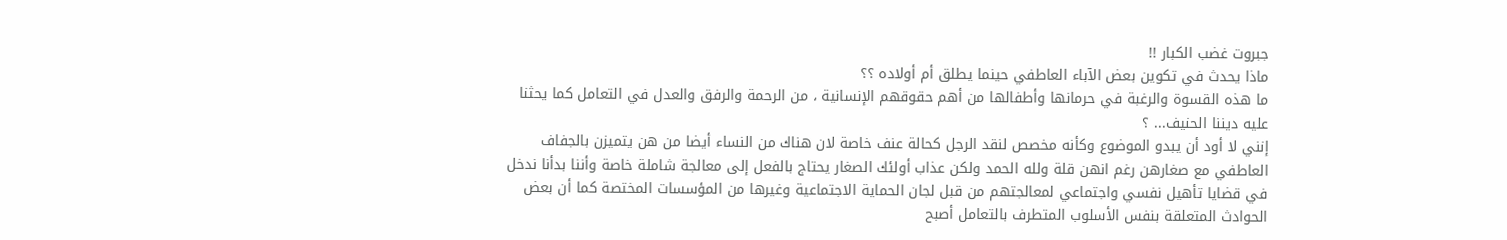جبروت غضب الكبار !!
ماذا يحدث في تكوين بعض الآباء العاطفي حينما يطلق أم أولاده ؟؟
ما هذه القسوة والرغبة في حرمانها وأطفالها من أهم حقوقهم الإنسانية ، من الرحمة والرفق والعدل في التعامل كما يحثنا عليه ديننا الحنيف... ؟
إنني لا أود أن يبدو الموضوع وكأنه مخصص لنقد الرجل كحالة عنف خاصة لان هناك من النساء أيضا من هن يتميزن بالجفاف العاطفي مع صغارهن رغم انهن قلة ولله الحمد ولكن عذاب أولئك الصغار يحتاج بالفعل إلى معالجة شاملة خاصة وأننا بدأنا ندخل في قضايا تأهيل نفسي واجتماعي لمعالجتهم من قبل لجان الحماية الاجتماعية وغيرها من المؤسسات المختصة كما أن بعض الحوادث المتعلقة بنفس الأسلوب المتطرف بالتعامل أصبح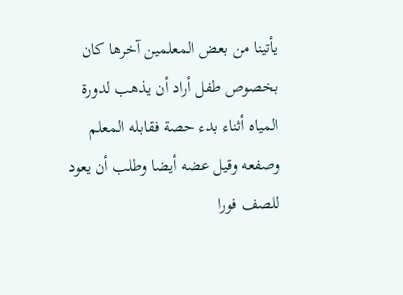يأتينا من بعض المعلمين آخرها كان بخصوص طفل أراد أن يذهب لدورة المياه أثناء بدء حصة فقابله المعلم وصفعه وقيل عضه أيضا وطلب أن يعود للصف فورا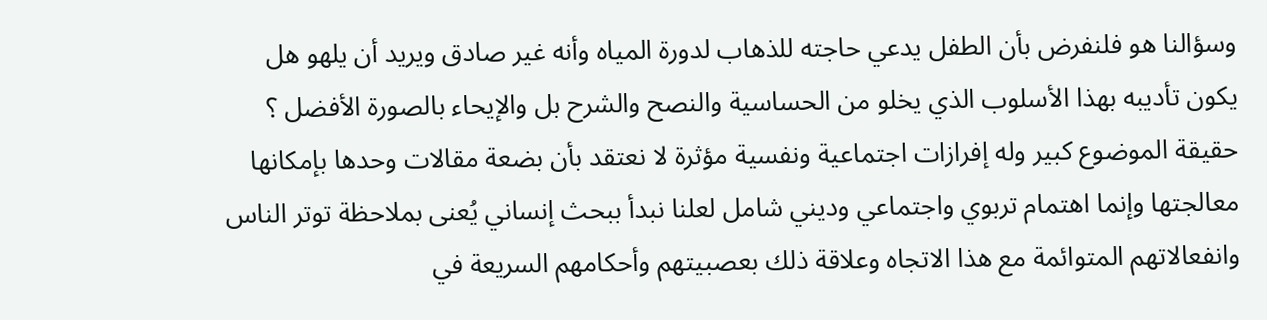وسؤالنا هو فلنفرض بأن الطفل يدعي حاجته للذهاب لدورة المياه وأنه غير صادق ويريد أن يلهو هل يكون تأديبه بهذا الأسلوب الذي يخلو من الحساسية والنصح والشرح بل والإيحاء بالصورة الأفضل ؟
حقيقة الموضوع كبير وله إفرازات اجتماعية ونفسية مؤثرة لا نعتقد بأن بضعة مقالات وحدها بإمكانها معالجتها وإنما اهتمام تربوي واجتماعي وديني شامل لعلنا نبدأ ببحث إنساني يُعنى بملاحظة توتر الناس وانفعالاتهم المتوائمة مع هذا الاتجاه وعلاقة ذلك بعصبيتهم وأحكامهم السريعة في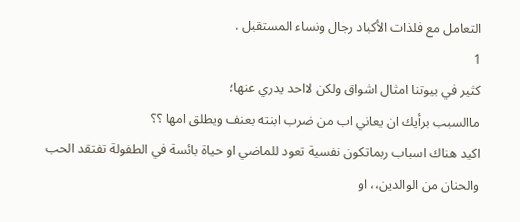التعامل مع فلذات الأكباد رجال ونساء المستقبل .
1
كثير في بيوتنا امثال اشواق ولكن لااحد يدري عنها؛
ماالسبب برأيك ان يعاني اب من ضرب ابنته بعنف ويطلق امها ؟؟
اكيد هناك اسباب ربماتكون نفسية تعود للماضي او حياة بائسة في الطفولة تفتقد الحب والحنان من الوالدين،، او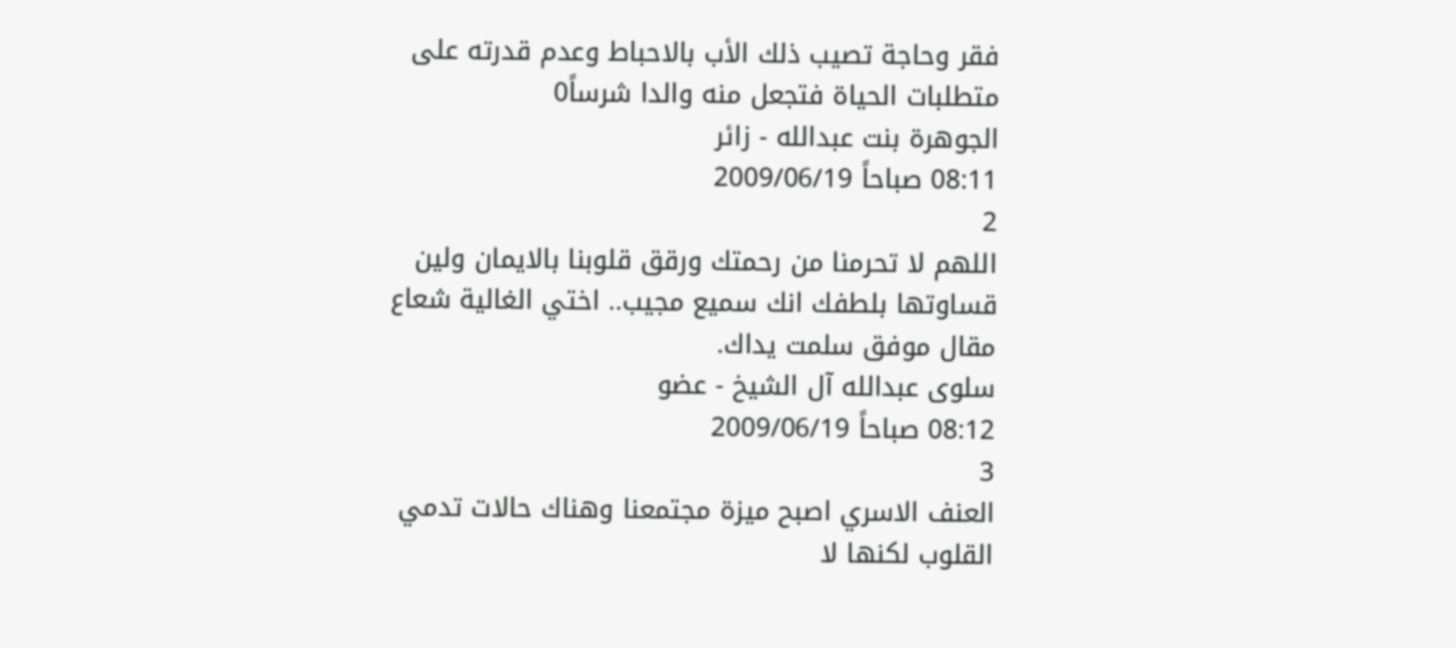فقر وحاجة تصيب ذلك الأب بالاحباط وعدم قدرته على متطلبات الحياة فتجعل منه والدا شرساً0
الجوهرة بنت عبدالله - زائر
08:11 صباحاً 2009/06/19
2
اللهم لا تحرمنا من رحمتك ورقق قلوبنا بالايمان ولين قساوتها بلطفك انك سميع مجيب.. اختي الغالية شعاع مقال موفق سلمت يداك.
سلوى عبدالله آل الشيخ - عضو
08:12 صباحاً 2009/06/19
3
العنف الاسري اصبح ميزة مجتمعنا وهناك حالات تدمي القلوب لكنها لا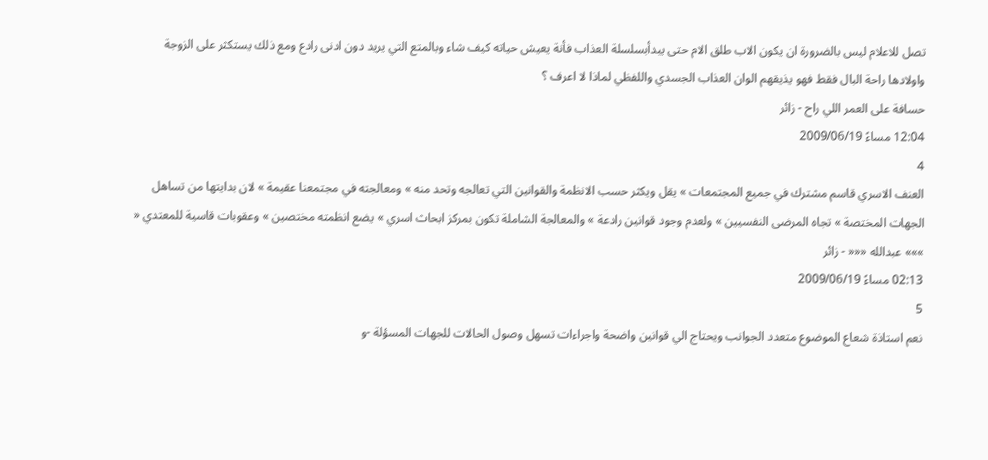تصل للاعلام ليس بالضرورة ان يكون الاب طلق الام حتى يبدأبسلسلة العذاب فأنة يعيش حياته كيف شاء وبالمتع التي يريد دون ادنى رادع ومع ذلك يستكثر على الزوجة واولادها راحة البال فقط فهو يذيقهم الوان العذاب الجسدي واللفظي لماذا لا اعرف ؟
حسافة على العمر اللي راح - زائر
12:04 مساءً 2009/06/19
4
العنف الاسري قاسم مشترك في جميع المجتمعات » يقل ويكثر حسب الانظمة والقوانين التي تعالجه وتحد منه » ومعالجته في مجتمعنا عقيمة » لان بدايتها من تساهل الجهات المختصة » تجاه المرضى النفسيين » ولعدم وجود قوانين رادعة » والمعالجة الشاملة تكون بمركز ابحاث اسري » يضع انظمته مختصين » وعقوبات قاسية للمعتدي «
»»» عبدالله ««« - زائر
02:13 مساءً 2009/06/19
5
نعم استاذة شعاع الموضوع متعدد الجوانب ويحتاج الي قوانين واضحة واجراءات تسهل وصول الحالات للجهات المسؤلة -و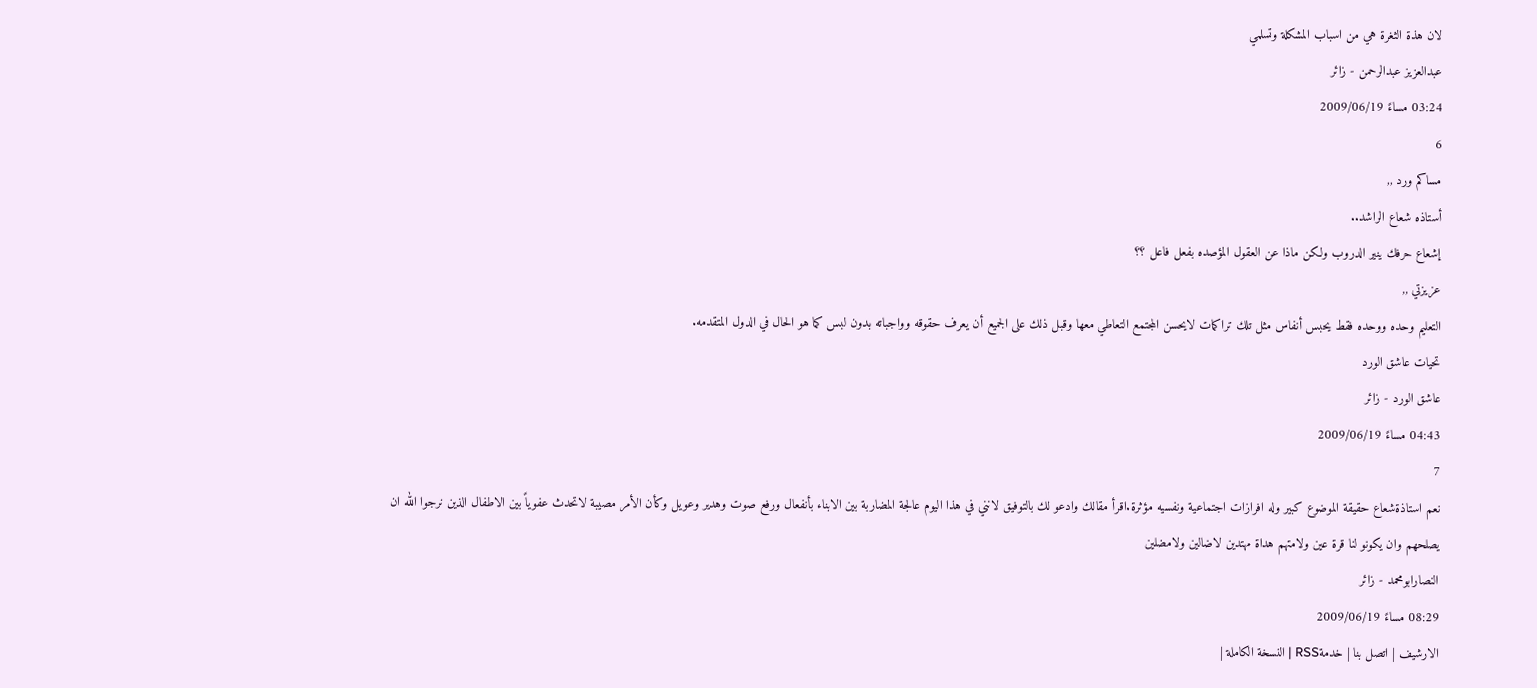لان هذة الثغرة هي من اسباب المشكلة وتسلمي
عبدالعزيز عبدالرحمن - زائر
03:24 مساءً 2009/06/19
6
مساكم ورد ,,
أستاذه شعاع الراشد..
إشعاع حرفك ينير الدروب ولكن ماذا عن العقول المؤصده بفعل فاعل ؟؟
عزيزتي ,,
التعليم وحده ووحده فقط يحبس أنفاس مثل تلك تراكمات لايحسن المجتمع التعاطي معها وقبل ذلك على الجميع أن يعرف حقوقه وواجباته بدون لبس كما هو الحال في الدول المتقدمه.
تحيات عاشق الورد
عاشق الورد - زائر
04:43 مساءً 2009/06/19
7
نعم استاذةشعاع حقيقة الموضوع كبير وله افرازات اجتماعية ونفسيه مؤثرة.اقرأ مقالك وادعو لك بالتوفيق لانني في هذا اليوم عالجة المضاربة بين الابناء بأنفعال ورفع صوت وهدير وعويل وكأن الأمر مصيبة لاتحدث عفوياً بين الاطفال الذين نرجوا الله ان يصلحهم وان يكونو لنا قرة عين ولامتهم هداة مهتدين لاضالين ولامضلين
النصارابومحمد - زائر
08:29 مساءً 2009/06/19
الارشيف | اتصل بنا | خدمةRSS | النسخة الكاملة |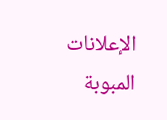الإعلانات المبوبة